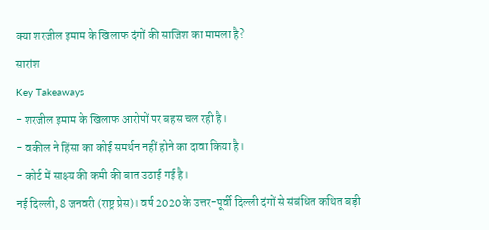क्या शरजील इमाम के खिलाफ दंगों की साजिश का मामला है?
सारांश
Key Takeaways
- शरजील इमाम के खिलाफ आरोपों पर बहस चल रही है।
- वकील ने हिंसा का कोई समर्थन नहीं होने का दावा किया है।
- कोर्ट में साक्ष्य की कमी की बात उठाई गई है।
नई दिल्ली, 8 जनवरी (राष्ट्र प्रेस)। वर्ष 2020 के उत्तर-पूर्वी दिल्ली दंगों से संबंधित कथित बड़ी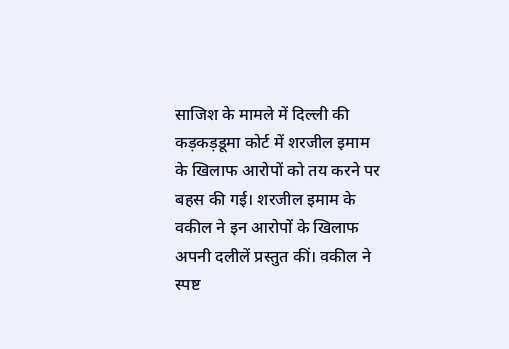साजिश के मामले में दिल्ली की कड़कड़डूमा कोर्ट में शरजील इमाम के खिलाफ आरोपों को तय करने पर बहस की गई। शरजील इमाम के वकील ने इन आरोपों के खिलाफ अपनी दलीलें प्रस्तुत कीं। वकील ने स्पष्ट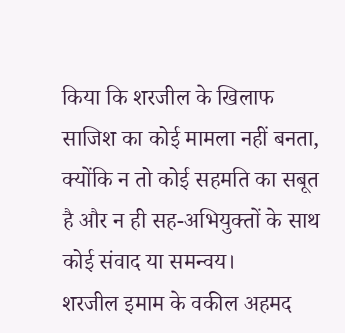किया कि शरजील के खिलाफ साजिश का कोई मामला नहीं बनता, क्योंकि न तो कोई सहमति का सबूत है और न ही सह-अभियुक्तों के साथ कोई संवाद या समन्वय।
शरजील इमाम के वकील अहमद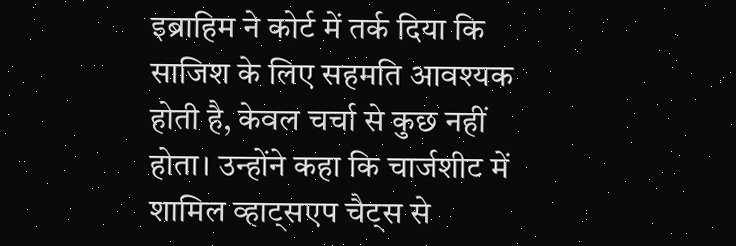इब्राहिम ने कोर्ट में तर्क दिया कि साजिश के लिए सहमति आवश्यक होती है, केवल चर्चा से कुछ नहीं होता। उन्होंने कहा कि चार्जशीट में शामिल व्हाट्सएप चैट्स से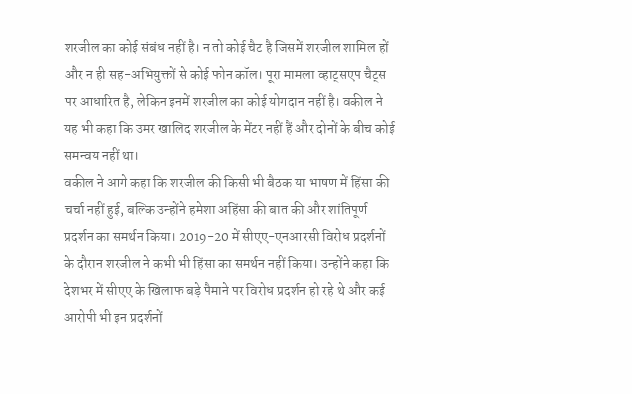शरजील का कोई संबंध नहीं है। न तो कोई चैट है जिसमें शरजील शामिल हों और न ही सह-अभियुक्तों से कोई फोन कॉल। पूरा मामला व्हाट्सएप चैट्स पर आधारित है, लेकिन इनमें शरजील का कोई योगदान नहीं है। वकील ने यह भी कहा कि उमर खालिद शरजील के मेंटर नहीं हैं और दोनों के बीच कोई समन्वय नहीं था।
वकील ने आगे कहा कि शरजील की किसी भी बैठक या भाषण में हिंसा की चर्चा नहीं हुई, बल्कि उन्होंने हमेशा अहिंसा की बात की और शांतिपूर्ण प्रदर्शन का समर्थन किया। 2019-20 में सीएए-एनआरसी विरोध प्रदर्शनों के दौरान शरजील ने कभी भी हिंसा का समर्थन नहीं किया। उन्होंने कहा कि देशभर में सीएए के खिलाफ बड़े पैमाने पर विरोध प्रदर्शन हो रहे थे और कई आरोपी भी इन प्रदर्शनों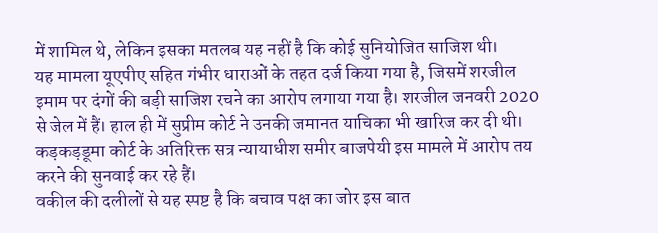में शामिल थे, लेकिन इसका मतलब यह नहीं है कि कोई सुनियोजित साजिश थी।
यह मामला यूएपीए सहित गंभीर धाराओं के तहत दर्ज किया गया है, जिसमें शरजील इमाम पर दंगों की बड़ी साजिश रचने का आरोप लगाया गया है। शरजील जनवरी 2020 से जेल में हैं। हाल ही में सुप्रीम कोर्ट ने उनकी जमानत याचिका भी खारिज कर दी थी। कड़कड़डूमा कोर्ट के अतिरिक्त सत्र न्यायाधीश समीर बाजपेयी इस मामले में आरोप तय करने की सुनवाई कर रहे हैं।
वकील की दलीलों से यह स्पष्ट है कि बचाव पक्ष का जोर इस बात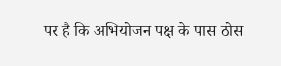पर है कि अभियोजन पक्ष के पास ठोस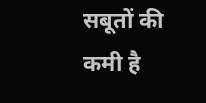सबूतों की कमी है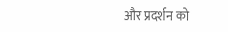और प्रदर्शन को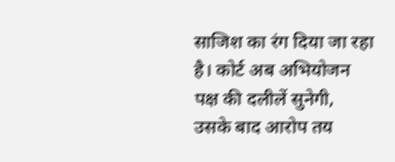साजिश का रंग दिया जा रहा है। कोर्ट अब अभियोजन पक्ष की दलीलें सुनेगी, उसके बाद आरोप तय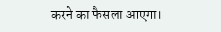करने का फैसला आएगा।